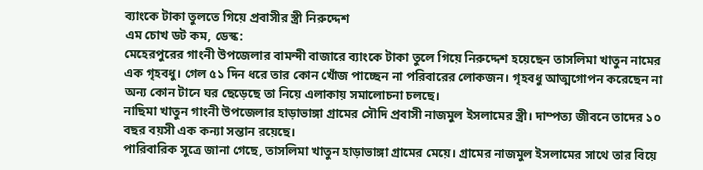ব্যাংকে টাকা তুলতে গিয়ে প্রবাসীর স্ত্রী নিরুদ্দেশ
এম চোখ ডট কম, ডেস্ক:
মেহেরপুরের গাংনী উপজেলার বামন্দী বাজারে ব্যাংকে টাকা তুলে গিয়ে নিরুদ্দেশ হয়েছেন তাসলিমা খাতুন নামের এক গৃহবধু। গেল ৫১ দিন ধরে তার কোন খোঁজ পাচ্ছেন না পরিবারের লোকজন। গৃহবধু আত্মগোপন করেছেন না অন্য কোন টানে ঘর ছেড়েছে তা নিয়ে এলাকায় সমালোচনা চলছে।
নাছিমা খাতুন গাংনী উপজেলার হাড়াভাঙ্গা গ্রামের সৌদি প্রবাসী নাজমুল ইসলামের স্ত্রী। দাম্পত্য জীবনে তাদের ১০ বছর বয়সী এক কন্যা সন্তান রয়েছে।
পারিবারিক সুত্রে জানা গেছে, তাসলিমা খাতুন হাড়াভাঙ্গা গ্রামের মেয়ে। গ্রামের নাজমুল ইসলামের সাথে তার বিয়ে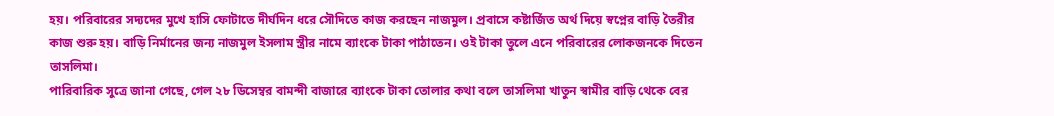হয়। পরিবারের সদ্যদের মুখে হাসি ফোটাতে দীর্ঘদিন ধরে সৌদিতে কাজ করছেন নাজমুল। প্রবাসে কষ্টার্জিত অর্থ দিয়ে স্বপ্নের বাড়ি তৈরীর কাজ শুরু হয়। বাড়ি নির্মানের জন্য নাজমুল ইসলাম স্ত্রীর নামে ব্যাংকে টাকা পাঠাতেন। ওই টাকা তুলে এনে পরিবারের লোকজনকে দিতেন তাসলিমা।
পারিবারিক সুত্রে জানা গেছে, গেল ২৮ ডিসেম্বর বামন্দী বাজারে ব্যাংকে টাকা তোলার কথা বলে তাসলিমা খাতুন স্বামীর বাড়ি থেকে বের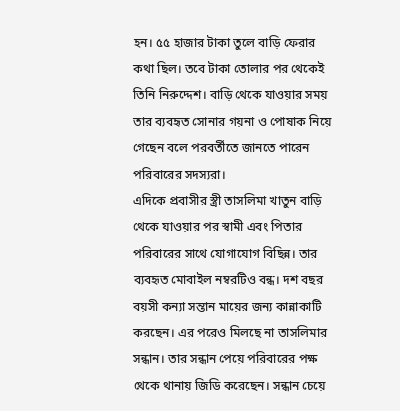হন। ৫৫ হাজার টাকা তুলে বাড়ি ফেরার কথা ছিল। তবে টাকা তোলার পর থেকেই তিনি নিরুদ্দেশ। বাড়ি থেকে যাওয়ার সময় তার ব্যবহৃত সোনার গয়না ও পোষাক নিয়ে গেছেন বলে পরবর্তীতে জানতে পারেন পরিবারের সদস্যরা।
এদিকে প্রবাসীর স্ত্রী তাসলিমা খাতুন বাড়ি থেকে যাওয়ার পর স্বামী এবং পিতার পরিবারের সাথে যোগাযোগ বিছিন্ন। তার ব্যবহৃত মোবাইল নম্বরটিও বন্ধ। দশ বছর বয়সী কন্যা সন্তান মায়ের জন্য কান্নাকাটি করছেন। এর পরেও মিলছে না তাসলিমার সন্ধান। তার সন্ধান পেয়ে পরিবারের পক্ষ থেকে থানায় জিডি করেছেন। সন্ধান চেয়ে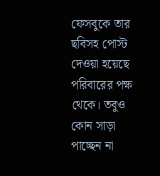ফেসবুকে তার ছবিসহ পোস্ট দেওয়া হয়েছে পরিবারের পক্ষ থেকে। তবুও কোন সাড়া পাচ্ছেন না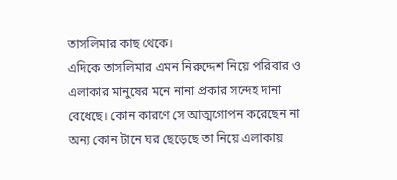তাসলিমার কাছ থেকে।
এদিকে তাসলিমার এমন নিরুদ্দেশ নিয়ে পরিবার ও এলাকার মানুষের মনে নানা প্রকার সন্দেহ দানা বেধেছে। কোন কারণে সে আত্মগোপন করেছেন না অন্য কোন টানে ঘর ছেড়েছে তা নিয়ে এলাকায়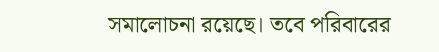সমালোচনা রয়েছে। তবে পরিবারের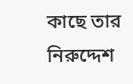কাছে তার নিরুদ্দেশ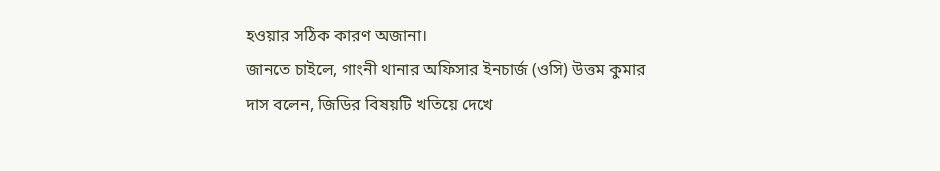হওয়ার সঠিক কারণ অজানা।
জানতে চাইলে, গাংনী থানার অফিসার ইনচার্জ (ওসি) উত্তম কুমার দাস বলেন, জিডির বিষয়টি খতিয়ে দেখে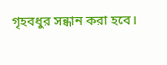গৃহবধুর সন্ধান করা হবে।